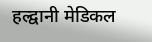हल्द्वानी मेडिकल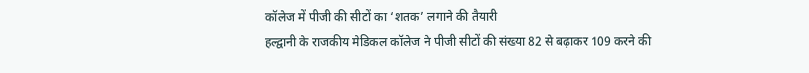कॉलेज में पीजी की सीटों का ‘शतक’ लगाने की तैयारी
हल्द्वानी के राजकीय मेडिकल कॉलेज ने पीजी सीटों की संख्या 82 से बढ़ाकर 109 करने की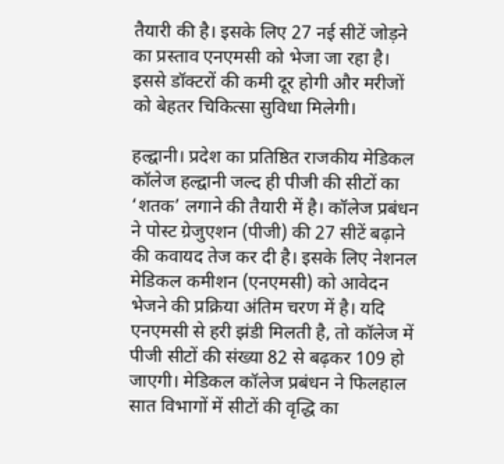तैयारी की है। इसके लिए 27 नई सीटें जोड़ने का प्रस्ताव एनएमसी को भेजा जा रहा है। इससे डॉक्टरों की कमी दूर होगी और मरीजों को बेहतर चिकित्सा सुविधा मिलेगी।

हल्द्वानी। प्रदेश का प्रतिष्ठित राजकीय मेडिकल कॉलेज हल्द्वानी जल्द ही पीजी की सीटों का ‘शतक’ लगाने की तैयारी में है। कॉलेज प्रबंधन ने पोस्ट ग्रेजुएशन (पीजी) की 27 सीटें बढ़ाने की कवायद तेज कर दी है। इसके लिए नेशनल मेडिकल कमीशन (एनएमसी) को आवेदन भेजने की प्रक्रिया अंतिम चरण में है। यदि एनएमसी से हरी झंडी मिलती है, तो कॉलेज में पीजी सीटों की संख्या 82 से बढ़कर 109 हो जाएगी। मेडिकल कॉलेज प्रबंधन ने फिलहाल सात विभागों में सीटों की वृद्धि का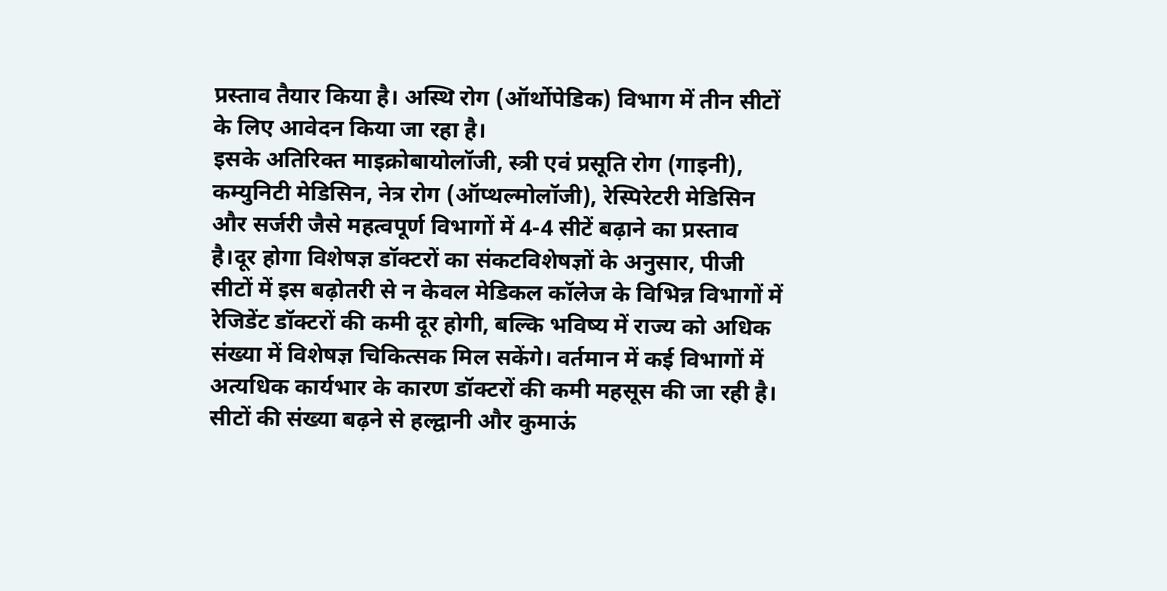प्रस्ताव तैयार किया है। अस्थि रोग (ऑर्थोपेडिक) विभाग में तीन सीटों के लिए आवेदन किया जा रहा है।
इसके अतिरिक्त माइक्रोबायोलॉजी, स्त्री एवं प्रसूति रोग (गाइनी), कम्युनिटी मेडिसिन, नेत्र रोग (ऑप्थल्मोलॉजी), रेस्पिरेटरी मेडिसिन और सर्जरी जैसे महत्वपूर्ण विभागों में 4-4 सीटें बढ़ाने का प्रस्ताव है।दूर होगा विशेषज्ञ डॉक्टरों का संकटविशेषज्ञों के अनुसार, पीजी सीटों में इस बढ़ोतरी से न केवल मेडिकल कॉलेज के विभिन्न विभागों में रेजिडेंट डॉक्टरों की कमी दूर होगी, बल्कि भविष्य में राज्य को अधिक संख्या में विशेषज्ञ चिकित्सक मिल सकेंगे। वर्तमान में कई विभागों में अत्यधिक कार्यभार के कारण डॉक्टरों की कमी महसूस की जा रही है। सीटों की संख्या बढ़ने से हल्द्वानी और कुमाऊं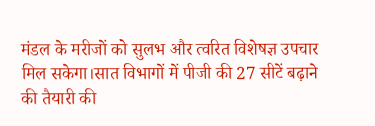मंडल के मरीजों को सुलभ और त्वरित विशेषज्ञ उपचार मिल सकेगा।सात विभागों में पीजी की 27 सीटें बढ़ाने की तैयारी की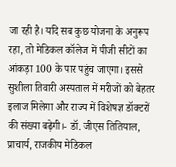जा रही है। यदि सब कुछ योजना के अनुरूप रहा, तो मेडिकल कॉलेज में पीजी सीटों का आंकड़ा 100 के पार पहुंच जाएगा। इससे सुशीला तिवारी अस्पताल में मरीजों को बेहतर इलाज मिलेगा और राज्य में विशेषज्ञ डॉक्टरों की संख्या बढ़ेगी।- डॉ. जीएस तितियाल, प्राचार्य, राजकीय मेडिकल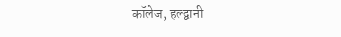कॉलेज, हल्द्वानी